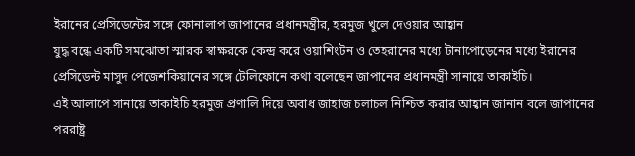ইরানের প্রেসিডেন্টের সঙ্গে ফোনালাপ জাপানের প্রধানমন্ত্রীর, হরমুজ খুলে দেওয়ার আহ্বান
যুদ্ধ বন্ধে একটি সমঝোতা স্মারক স্বাক্ষরকে কেন্দ্র করে ওয়াশিংটন ও তেহরানের মধ্যে টানাপোড়েনের মধ্যে ইরানের প্রেসিডেন্ট মাসুদ পেজেশকিয়ানের সঙ্গে টেলিফোনে কথা বলেছেন জাপানের প্রধানমন্ত্রী সানায়ে তাকাইচি।
এই আলাপে সানায়ে তাকাইচি হরমুজ প্রণালি দিয়ে অবাধ জাহাজ চলাচল নিশ্চিত করার আহ্বান জানান বলে জাপানের পররাষ্ট্র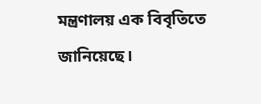মন্ত্রণালয় এক বিবৃতিতে জানিয়েছে।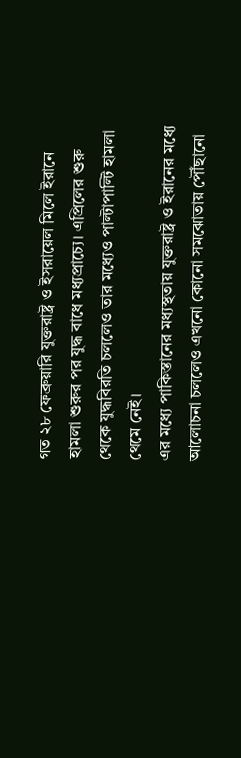গত ২৮ ফেব্রুয়ারি যুক্তরাষ্ট্র ও ইসরায়েল মিলে ইরানে হামলা শুরুর পর যুদ্ধ বাধে মধ্যপ্রাচ্যে। এপ্রিলের শুরু থেকে যুদ্ধবিরতি চললেও তার মধ্যেও পাল্টাপাল্টি হামলা থেমে নেই।
এর মধ্যে পাকিস্তানের মধ্যস্থতায় যুক্তরাষ্ট্র ও ইরানের মধ্যে আলোচনা চললেও এখনো কোনো সমঝোতায় পৌঁছানো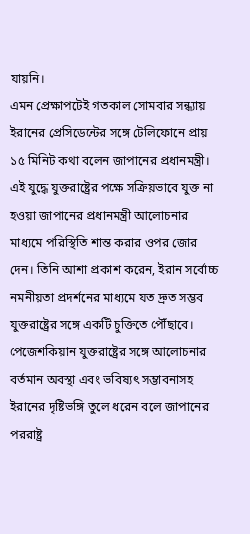যায়নি।
এমন প্রেক্ষাপটেই গতকাল সোমবার সন্ধ্যায় ইরানের প্রেসিডেন্টের সঙ্গে টেলিফোনে প্রায় ১৫ মিনিট কথা বলেন জাপানের প্রধানমন্ত্রী।
এই যুদ্ধে যুক্তরাষ্ট্রের পক্ষে সক্রিয়ভাবে যুক্ত না হওয়া জাপানের প্রধানমন্ত্রী আলোচনার মাধ্যমে পরিস্থিতি শান্ত করার ওপর জোর দেন। তিনি আশা প্রকাশ করেন, ইরান সর্বোচ্চ নমনীয়তা প্রদর্শনের মাধ্যমে যত দ্রুত সম্ভব যুক্তরাষ্ট্রের সঙ্গে একটি চুক্তিতে পৌঁছাবে।
পেজেশকিয়ান যুক্তরাষ্ট্রের সঙ্গে আলোচনার বর্তমান অবস্থা এবং ভবিষ্যৎ সম্ভাবনাসহ ইরানের দৃষ্টিভঙ্গি তুলে ধরেন বলে জাপানের পররাষ্ট্র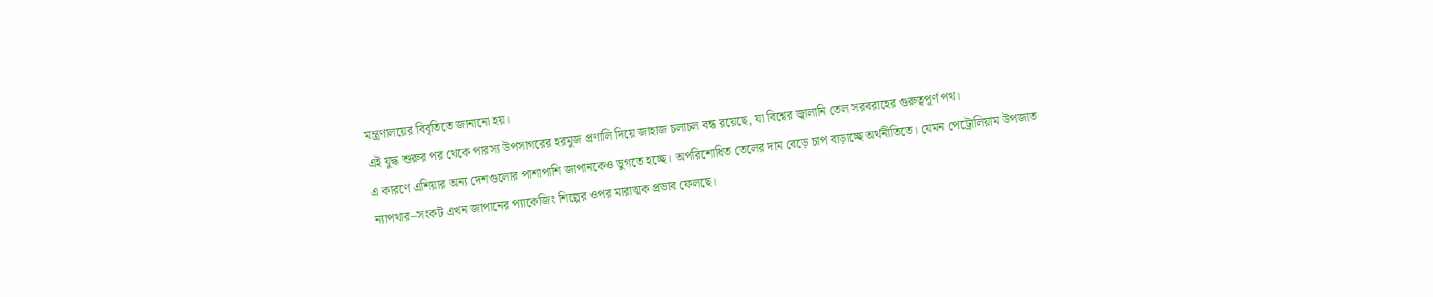মন্ত্রণালয়ের বিবৃতিতে জানানো হয়।
এই যুদ্ধ শুরুর পর থেকে পারস্য উপসাগরের হরমুজ প্রণালি দিয়ে জাহাজ চলাচল বন্ধ রয়েছে, যা বিশ্বের জ্বালানি তেল সরবরাহের গুরুত্বপূর্ণ পথ।
এ কারণে এশিয়ার অন্য দেশগুলোর পাশাপাশি জাপানকেও ভুগতে হচ্ছে। অপরিশোধিত তেলের দাম বেড়ে চাপ বাড়াচ্ছে অর্থনীতিতে। যেমন পেট্রোলিয়াম উপজাত ন্যাপথার–সংকট এখন জাপানের প্যাকেজিং শিল্পের ওপর মারাত্মক প্রভাব ফেলছে।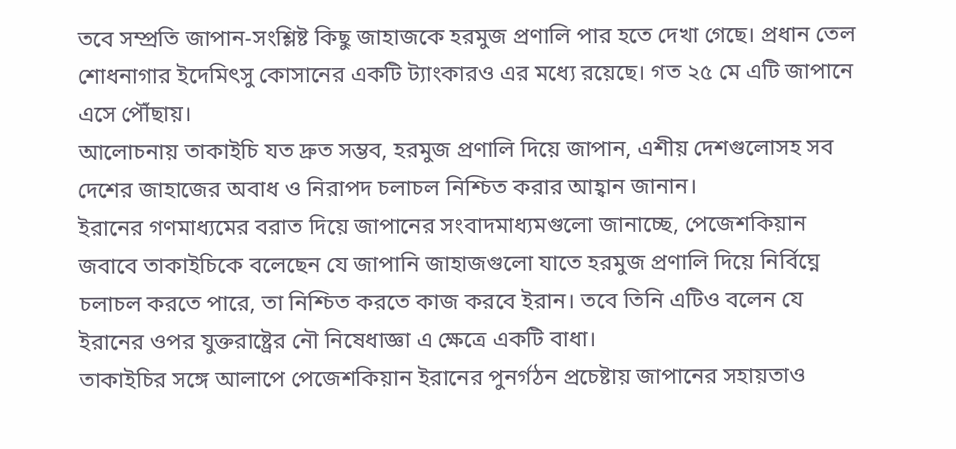তবে সম্প্রতি জাপান-সংশ্লিষ্ট কিছু জাহাজকে হরমুজ প্রণালি পার হতে দেখা গেছে। প্রধান তেল শোধনাগার ইদেমিৎসু কোসানের একটি ট্যাংকারও এর মধ্যে রয়েছে। গত ২৫ মে এটি জাপানে এসে পৌঁছায়।
আলোচনায় তাকাইচি যত দ্রুত সম্ভব, হরমুজ প্রণালি দিয়ে জাপান, এশীয় দেশগুলোসহ সব দেশের জাহাজের অবাধ ও নিরাপদ চলাচল নিশ্চিত করার আহ্বান জানান।
ইরানের গণমাধ্যমের বরাত দিয়ে জাপানের সংবাদমাধ্যমগুলো জানাচ্ছে, পেজেশকিয়ান জবাবে তাকাইচিকে বলেছেন যে জাপানি জাহাজগুলো যাতে হরমুজ প্রণালি দিয়ে নির্বিঘ্নে চলাচল করতে পারে, তা নিশ্চিত করতে কাজ করবে ইরান। তবে তিনি এটিও বলেন যে ইরানের ওপর যুক্তরাষ্ট্রের নৌ নিষেধাজ্ঞা এ ক্ষেত্রে একটি বাধা।
তাকাইচির সঙ্গে আলাপে পেজেশকিয়ান ইরানের পুনর্গঠন প্রচেষ্টায় জাপানের সহায়তাও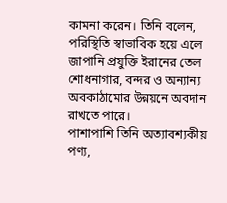কামনা করেন। তিনি বলেন, পরিস্থিতি স্বাভাবিক হয়ে এলে জাপানি প্রযুক্তি ইরানের তেল শোধনাগার, বন্দর ও অন্যান্য অবকাঠামোর উন্নয়নে অবদান রাখতে পারে।
পাশাপাশি তিনি অত্যাবশ্যকীয় পণ্য,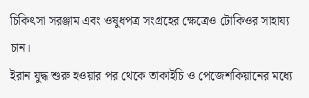চিকিৎসা সরঞ্জাম এবং ওষুধপত্র সংগ্রহের ক্ষেত্রেও টোকিওর সাহায্য চান।
ইরান যুদ্ধ শুরু হওয়ার পর থেকে তাকাইচি ও পেজেশকিয়ানের মধ্যে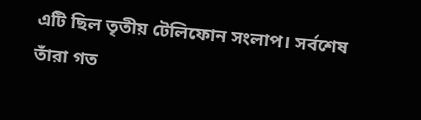এটি ছিল তৃতীয় টেলিফোন সংলাপ। সর্বশেষ তাঁরা গত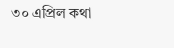৩০ এপ্রিল কথা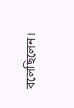বলেছিলেন।